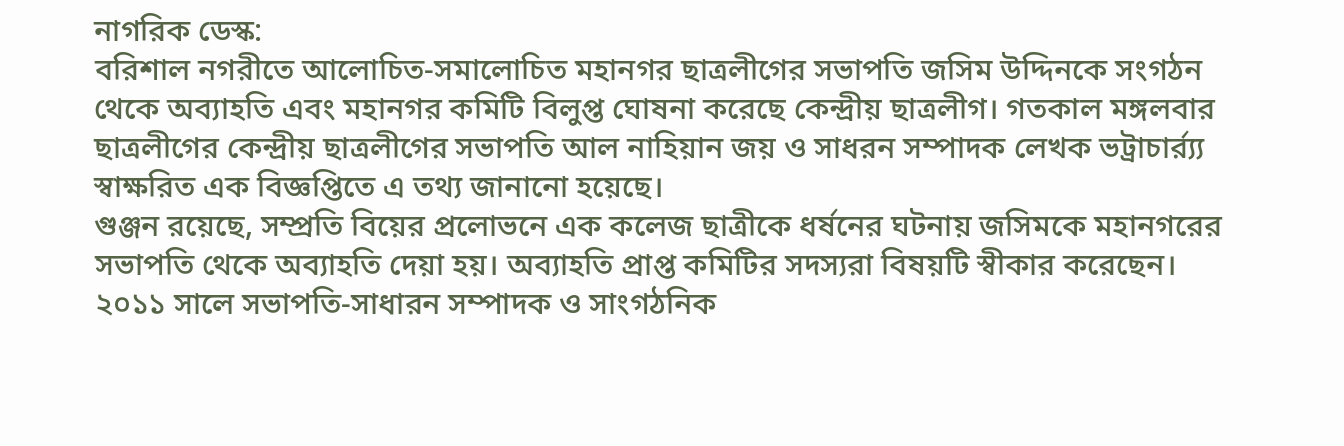নাগরিক ডেস্ক:
বরিশাল নগরীতে আলোচিত-সমালোচিত মহানগর ছাত্রলীগের সভাপতি জসিম উদ্দিনকে সংগঠন থেকে অব্যাহতি এবং মহানগর কমিটি বিলুপ্ত ঘোষনা করেছে কেন্দ্রীয় ছাত্রলীগ। গতকাল মঙ্গলবার ছাত্রলীগের কেন্দ্রীয় ছাত্রলীগের সভাপতি আল নাহিয়ান জয় ও সাধরন সম্পাদক লেখক ভট্রাচার্র্য্য স্বাক্ষরিত এক বিজ্ঞপ্তিতে এ তথ্য জানানো হয়েছে।
গুঞ্জন রয়েছে, সম্প্রতি বিয়ের প্রলোভনে এক কলেজ ছাত্রীকে ধর্ষনের ঘটনায় জসিমকে মহানগরের সভাপতি থেকে অব্যাহতি দেয়া হয়। অব্যাহতি প্রাপ্ত কমিটির সদস্যরা বিষয়টি স্বীকার করেছেন।
২০১১ সালে সভাপতি-সাধারন সম্পাদক ও সাংগঠনিক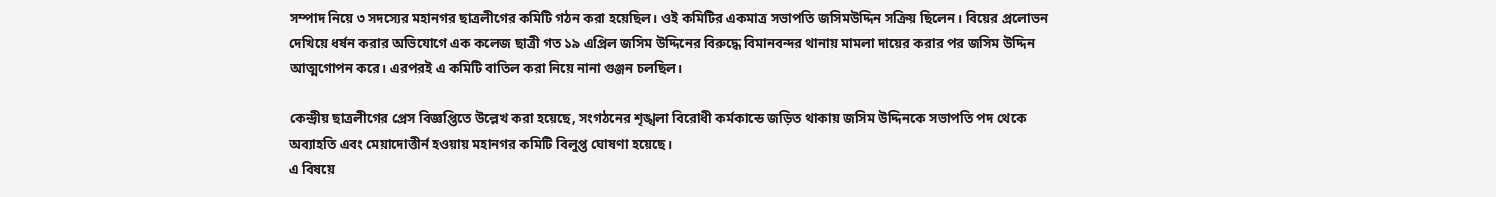সম্পাদ নিয়ে ৩ সদস্যের মহানগর ছাত্রলীগের কমিটি গঠন করা হয়েছিল। ওই কমিটির একমাত্র সভাপতি জসিমউদ্দিন সক্রিয় ছিলেন। বিয়ের প্রলোভন দেখিয়ে ধর্ষন করার অভিযোগে এক কলেজ ছাত্রী গত ১৯ এপ্রিল জসিম উদ্দিনের বিরুদ্ধে বিমানবন্দর থানায় মামলা দায়ের করার পর জসিম উদ্দিন আত্মগোপন করে। এরপরই এ কমিটি বাতিল করা নিয়ে নানা গুঞ্জন চলছিল।

কেন্দ্রীয় ছাত্রলীগের প্রেস বিজ্ঞপ্তিতে উল্লেখ করা হয়েছে, সংগঠনের শৃঙ্খলা বিরোধী কর্মকান্ডে জড়িত থাকায় জসিম উদ্দিনকে সভাপতি পদ থেকে অব্যাহতি এবং মেয়াদোত্তীর্ন হওয়ায় মহানগর কমিটি বিলুপ্ত ঘোষণা হয়েছে।
এ বিষয়ে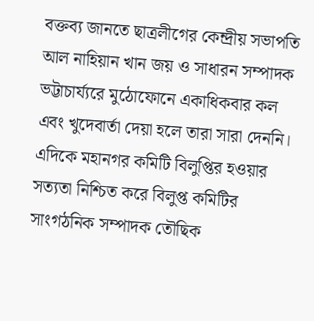বক্তব্য জানতে ছাত্রলীগের কেন্দ্রীয় সভাপতি আল নাহিয়ান খান জয় ও সাধারন সম্পাদক ভট্টাচার্য্যরে মুঠোফোনে একাধিকবার কল এবং খুদেবার্তা দেয়া হলে তারা সারা দেননি।
এদিকে মহানগর কমিটি বিলুপ্তির হওয়ার সত্যতা নিশ্চিত করে বিলুপ্ত কমিটির সাংগঠনিক সম্পাদক তৌছিক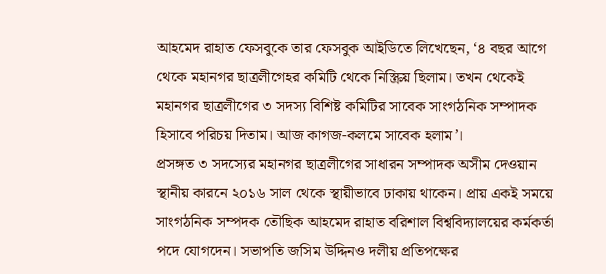আহমেদ রাহাত ফেসবুকে তার ফেসবুক আইডিতে লিখেছেন, ‘৪ বছর আগে থেকে মহানগর ছাত্রলীগেহর কমিটি থেকে নিস্ক্রিয় ছিলাম। তখন থেকেই মহানগর ছাত্রলীগের ৩ সদস্য বিশিষ্ট কমিটির সাবেক সাংগঠনিক সম্পাদক হিসাবে পরিচয় দিতাম। আজ কাগজ-কলমে সাবেক হলাম’।
প্রসঙ্গত ৩ সদস্যের মহানগর ছাত্রলীগের সাধারন সম্পাদক অসীম দেওয়ান স্থানীয় কারনে ২০১৬ সাল থেকে স্থায়ীভাবে ঢাকায় থাকেন। প্রায় একই সময়ে সাংগঠনিক সম্পদক তৌছিক আহমেদ রাহাত বরিশাল বিশ্ববিদ্যালয়ের কর্মকর্তা পদে যোগদেন। সভাপতি জসিম উদ্দিনও দলীয় প্রতিপক্ষের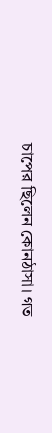চাপের ছিলেন কোনঠাসা। গত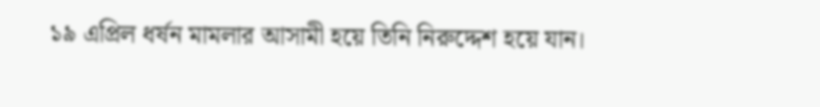১৯ এপ্রিল ধর্ষন মামলার আসামী হয়ে তিনি নিরুদ্দেশ হয়ে যান।